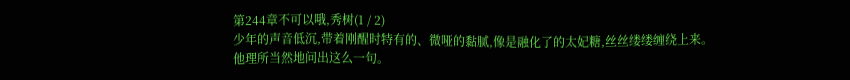第244章不可以哦,秀树(1 / 2)
少年的声音低沉,带着刚醒时特有的、微哑的黏腻,像是融化了的太妃糖,丝丝缕缕缠绕上来。
他理所当然地问出这么一句。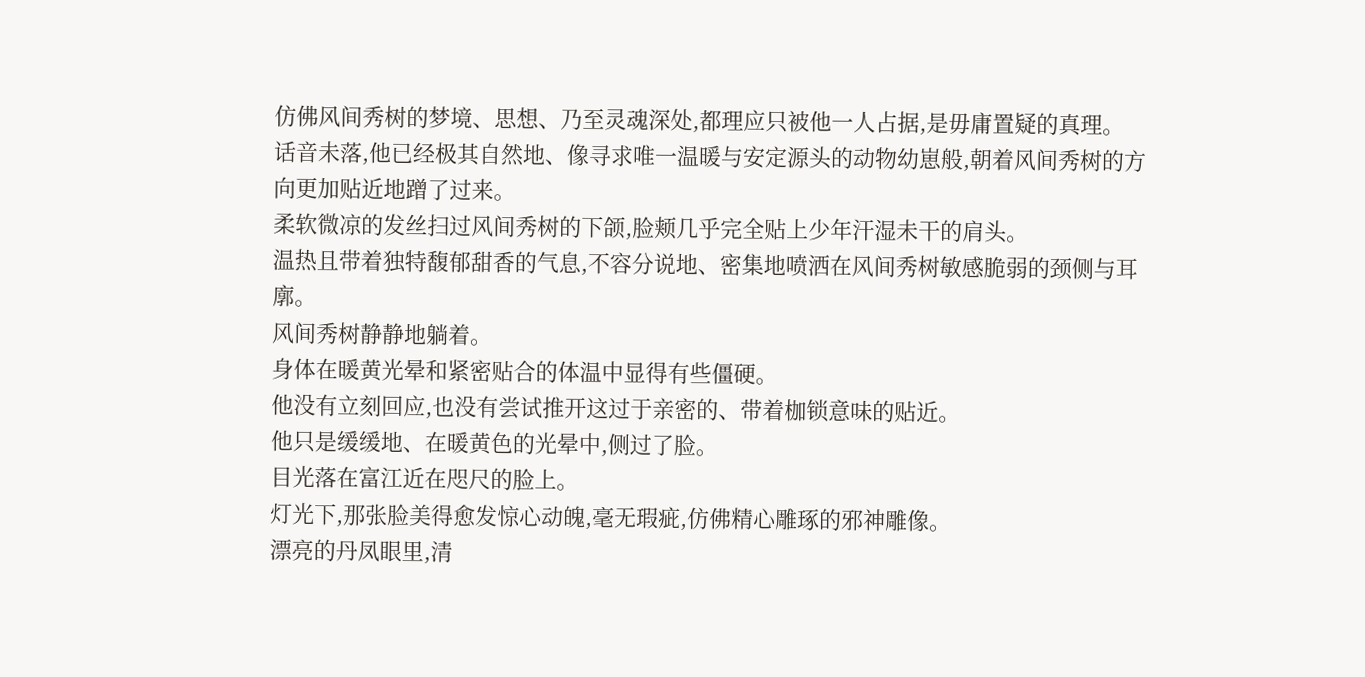仿佛风间秀树的梦境、思想、乃至灵魂深处,都理应只被他一人占据,是毋庸置疑的真理。
话音未落,他已经极其自然地、像寻求唯一温暖与安定源头的动物幼崽般,朝着风间秀树的方向更加贴近地蹭了过来。
柔软微凉的发丝扫过风间秀树的下颌,脸颊几乎完全贴上少年汗湿未干的肩头。
温热且带着独特馥郁甜香的气息,不容分说地、密集地喷洒在风间秀树敏感脆弱的颈侧与耳廓。
风间秀树静静地躺着。
身体在暖黄光晕和紧密贴合的体温中显得有些僵硬。
他没有立刻回应,也没有尝试推开这过于亲密的、带着枷锁意味的贴近。
他只是缓缓地、在暖黄色的光晕中,侧过了脸。
目光落在富江近在咫尺的脸上。
灯光下,那张脸美得愈发惊心动魄,毫无瑕疵,仿佛精心雕琢的邪神雕像。
漂亮的丹凤眼里,清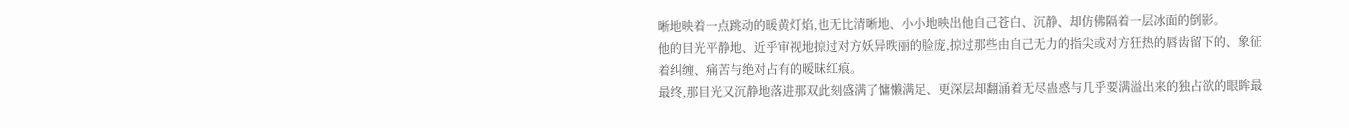晰地映着一点跳动的暖黄灯焰,也无比清晰地、小小地映出他自己苍白、沉静、却仿佛隔着一层冰面的倒影。
他的目光平静地、近乎审视地掠过对方妖异昳丽的脸庞,掠过那些由自己无力的指尖或对方狂热的唇齿留下的、象征着纠缠、痛苦与绝对占有的暧昧红痕。
最终,那目光又沉静地落进那双此刻盛满了慵懒满足、更深层却翻涌着无尽蛊惑与几乎要满溢出来的独占欲的眼眸最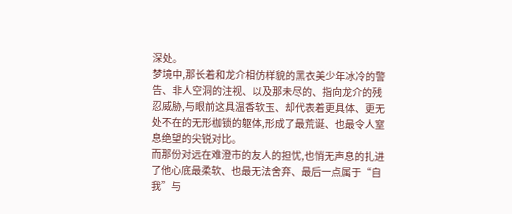深处。
梦境中,那长着和龙介相仿样貌的黑衣美少年冰冷的警告、非人空洞的注视、以及那未尽的、指向龙介的残忍威胁,与眼前这具温香软玉、却代表着更具体、更无处不在的无形枷锁的躯体,形成了最荒诞、也最令人窒息绝望的尖锐对比。
而那份对远在难澄市的友人的担忧,也悄无声息的扎进了他心底最柔软、也最无法舍弃、最后一点属于“自我”与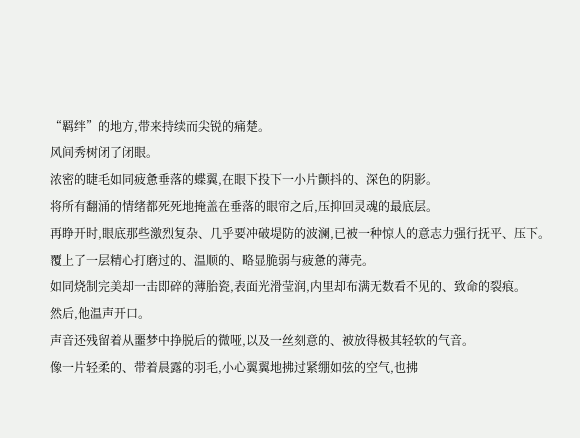“羁绊”的地方,带来持续而尖锐的痛楚。
风间秀树闭了闭眼。
浓密的睫毛如同疲惫垂落的蝶翼,在眼下投下一小片颤抖的、深色的阴影。
将所有翻涌的情绪都死死地掩盖在垂落的眼帘之后,压抑回灵魂的最底层。
再睁开时,眼底那些激烈复杂、几乎要冲破堤防的波澜,已被一种惊人的意志力强行抚平、压下。
覆上了一层精心打磨过的、温顺的、略显脆弱与疲惫的薄壳。
如同烧制完美却一击即碎的薄胎瓷,表面光滑莹润,内里却布满无数看不见的、致命的裂痕。
然后,他温声开口。
声音还残留着从噩梦中挣脱后的微哑,以及一丝刻意的、被放得极其轻软的气音。
像一片轻柔的、带着晨露的羽毛,小心翼翼地拂过紧绷如弦的空气,也拂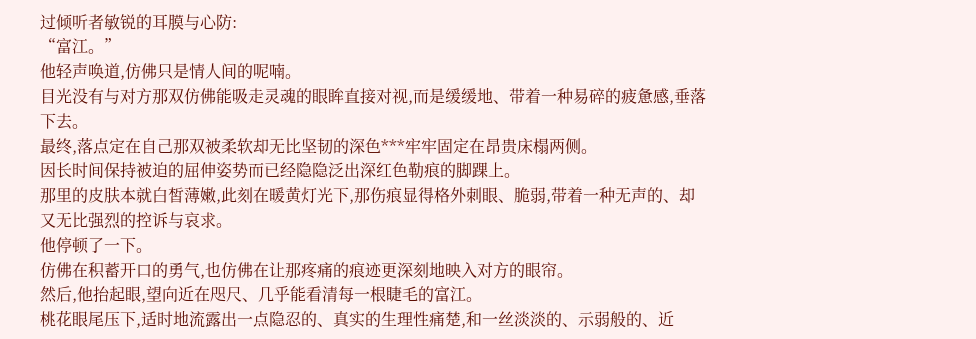过倾听者敏锐的耳膜与心防:
“富江。”
他轻声唤道,仿佛只是情人间的呢喃。
目光没有与对方那双仿佛能吸走灵魂的眼眸直接对视,而是缓缓地、带着一种易碎的疲惫感,垂落下去。
最终,落点定在自己那双被柔软却无比坚韧的深色***牢牢固定在昂贵床榻两侧。
因长时间保持被迫的屈伸姿势而已经隐隐泛出深红色勒痕的脚踝上。
那里的皮肤本就白皙薄嫩,此刻在暖黄灯光下,那伤痕显得格外刺眼、脆弱,带着一种无声的、却又无比强烈的控诉与哀求。
他停顿了一下。
仿佛在积蓄开口的勇气,也仿佛在让那疼痛的痕迹更深刻地映入对方的眼帘。
然后,他抬起眼,望向近在咫尺、几乎能看清每一根睫毛的富江。
桃花眼尾压下,适时地流露出一点隐忍的、真实的生理性痛楚,和一丝淡淡的、示弱般的、近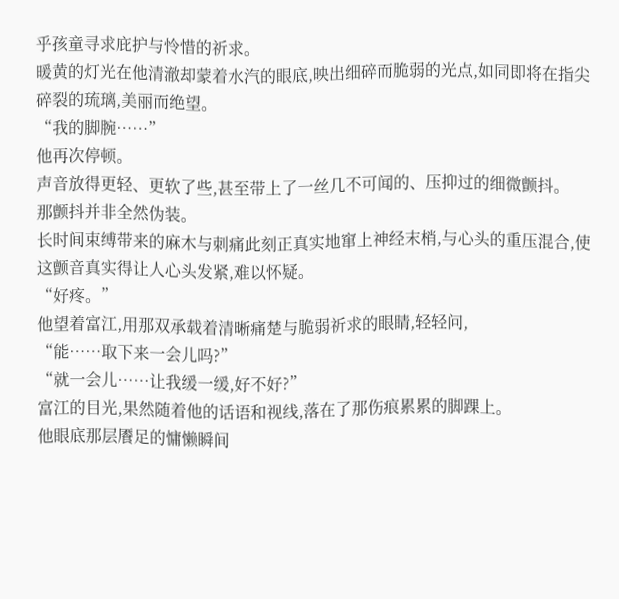乎孩童寻求庇护与怜惜的祈求。
暖黄的灯光在他清澈却蒙着水汽的眼底,映出细碎而脆弱的光点,如同即将在指尖碎裂的琉璃,美丽而绝望。
“我的脚腕……”
他再次停顿。
声音放得更轻、更软了些,甚至带上了一丝几不可闻的、压抑过的细微颤抖。
那颤抖并非全然伪装。
长时间束缚带来的麻木与刺痛此刻正真实地窜上神经末梢,与心头的重压混合,使这颤音真实得让人心头发紧,难以怀疑。
“好疼。”
他望着富江,用那双承载着清晰痛楚与脆弱祈求的眼睛,轻轻问,
“能……取下来一会儿吗?”
“就一会儿……让我缓一缓,好不好?”
富江的目光,果然随着他的话语和视线,落在了那伤痕累累的脚踝上。
他眼底那层餍足的慵懒瞬间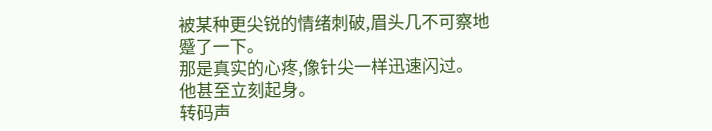被某种更尖锐的情绪刺破,眉头几不可察地蹙了一下。
那是真实的心疼,像针尖一样迅速闪过。
他甚至立刻起身。
转码声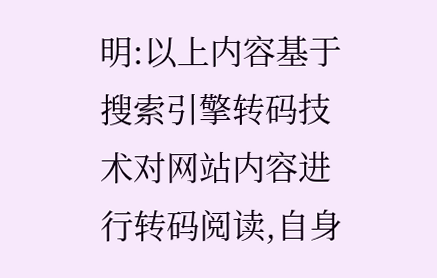明:以上内容基于搜索引擎转码技术对网站内容进行转码阅读,自身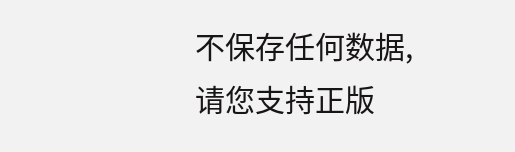不保存任何数据,请您支持正版